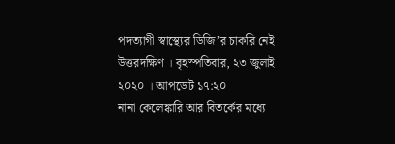পদত্যাগী স্বাস্থ্যের ডিজি’র চাকরি নেই
উত্তরদক্ষিণ । বৃহস্পতিবার, ২৩ জুলাই ২০২০ । আপডেট ১৭:২০
নানা কেলেঙ্কারি আর বিতর্কের মধ্যে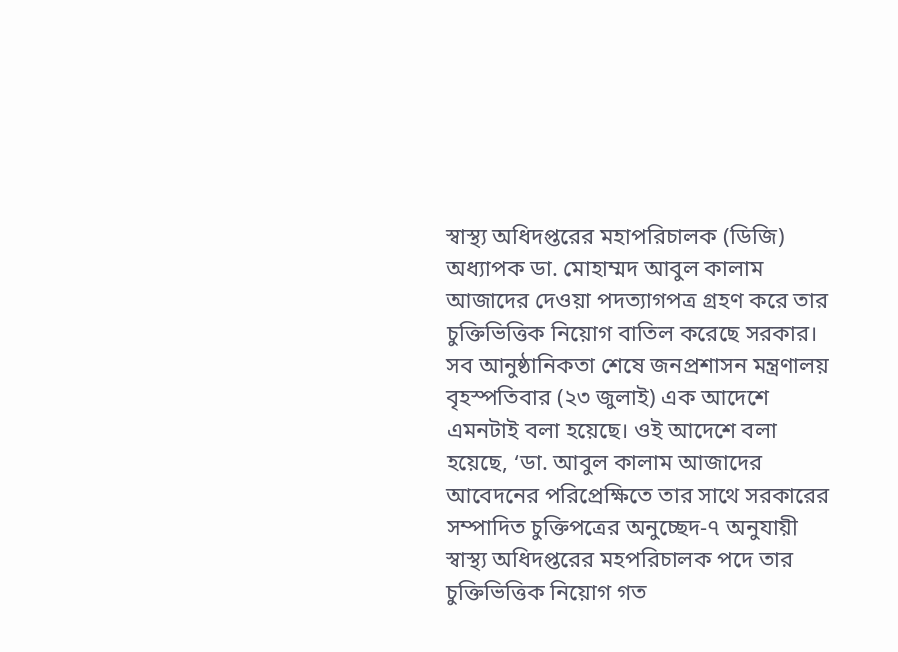স্বাস্থ্য অধিদপ্তরের মহাপরিচালক (ডিজি) অধ্যাপক ডা. মোহাম্মদ আবুল কালাম আজাদের দেওয়া পদত্যাগপত্র গ্রহণ করে তার চুক্তিভিত্তিক নিয়োগ বাতিল করেছে সরকার। সব আনুষ্ঠানিকতা শেষে জনপ্রশাসন মন্ত্রণালয় বৃহস্পতিবার (২৩ জুলাই) এক আদেশে এমনটাই বলা হয়েছে। ওই আদেশে বলা হয়েছে, ‘ডা. আবুল কালাম আজাদের আবেদনের পরিপ্রেক্ষিতে তার সাথে সরকারের সম্পাদিত চুক্তিপত্রের অনুচ্ছেদ-৭ অনুযায়ী স্বাস্থ্য অধিদপ্তরের মহপরিচালক পদে তার চুক্তিভিত্তিক নিয়োগ গত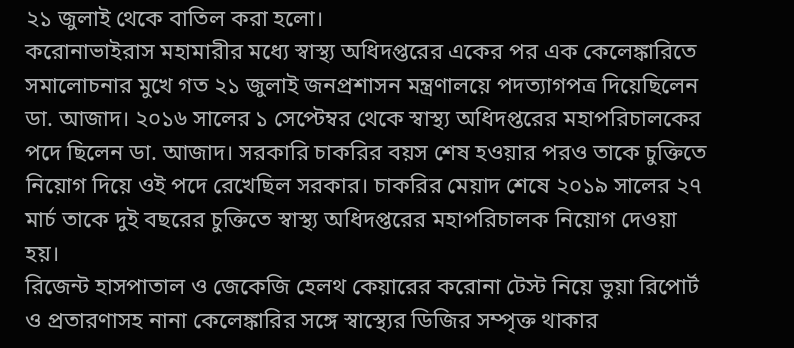২১ জুলাই থেকে বাতিল করা হলো।
করোনাভাইরাস মহামারীর মধ্যে স্বাস্থ্য অধিদপ্তরের একের পর এক কেলেঙ্কারিতে সমালোচনার মুখে গত ২১ জুলাই জনপ্রশাসন মন্ত্রণালয়ে পদত্যাগপত্র দিয়েছিলেন ডা. আজাদ। ২০১৬ সালের ১ সেপ্টেম্বর থেকে স্বাস্থ্য অধিদপ্তরের মহাপরিচালকের পদে ছিলেন ডা. আজাদ। সরকারি চাকরির বয়স শেষ হওয়ার পরও তাকে চুক্তিতে নিয়োগ দিয়ে ওই পদে রেখেছিল সরকার। চাকরির মেয়াদ শেষে ২০১৯ সালের ২৭ মার্চ তাকে দুই বছরের চুক্তিতে স্বাস্থ্য অধিদপ্তরের মহাপরিচালক নিয়োগ দেওয়া হয়।
রিজেন্ট হাসপাতাল ও জেকেজি হেলথ কেয়ারের করোনা টেস্ট নিয়ে ভুয়া রিপোর্ট ও প্রতারণাসহ নানা কেলেঙ্কারির সঙ্গে স্বাস্থ্যের ডিজির সম্পৃক্ত থাকার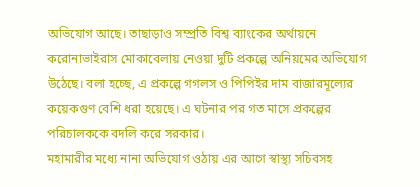অভিযোগ আছে। তাছাড়াও সম্প্রতি বিশ্ব ব্যাংকের অর্থায়নে করোনাভাইরাস মোকাবেলায় নেওয়া দুটি প্রকল্পে অনিয়মের অভিযোগ উঠেছে। বলা হচ্ছে, এ প্রকল্পে গগলস ও পিপিইর দাম বাজারমূল্যের কয়েকগুণ বেশি ধরা হয়েছে। এ ঘটনার পর গত মাসে প্রকল্পের পরিচালককে বদলি করে সরকার।
মহামারীর মধ্যে নানা অভিযোগ ওঠায় এর আগে স্বাস্থ্য সচিবসহ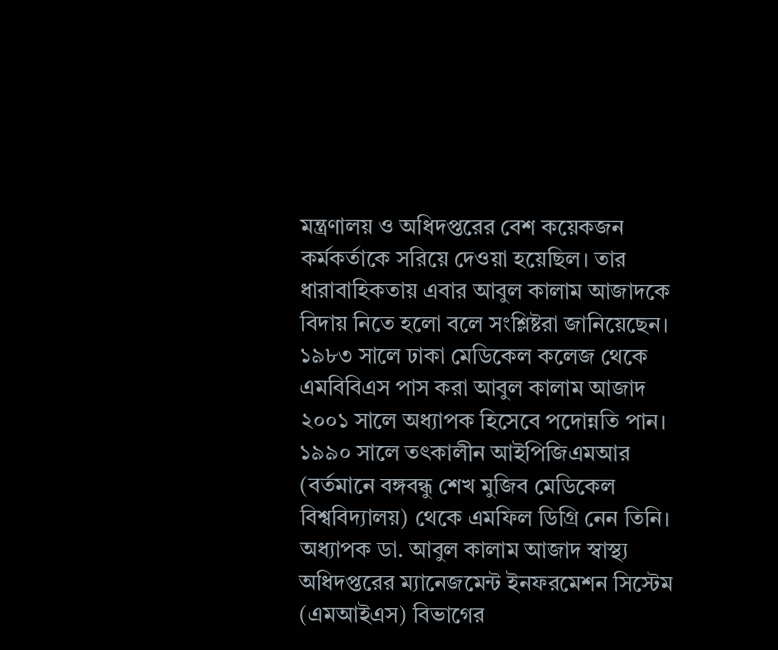মন্ত্রণালয় ও অধিদপ্তরের বেশ কয়েকজন কর্মকর্তাকে সরিয়ে দেওয়া হয়েছিল। তার ধারাবাহিকতায় এবার আবুল কালাম আজাদকে বিদায় নিতে হলো বলে সংশ্লিষ্টরা জানিয়েছেন।
১৯৮৩ সালে ঢাকা মেডিকেল কলেজ থেকে এমবিবিএস পাস করা আবুল কালাম আজাদ ২০০১ সালে অধ্যাপক হিসেবে পদোন্নতি পান। ১৯৯০ সালে তৎকালীন আইপিজিএমআর (বর্তমানে বঙ্গবন্ধু শেখ মুজিব মেডিকেল বিশ্ববিদ্যালয়) থেকে এমফিল ডিগ্রি নেন তিনি।
অধ্যাপক ডা. আবুল কালাম আজাদ স্বাস্থ্য অধিদপ্তরের ম্যানেজমেন্ট ইনফরমেশন সিস্টেম (এমআইএস) বিভাগের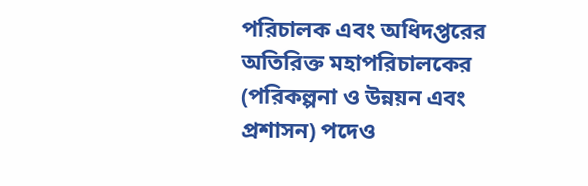পরিচালক এবং অধিদপ্তরের অতিরিক্ত মহাপরিচালকের (পরিকল্পনা ও উন্নয়ন এবং প্রশাসন) পদেও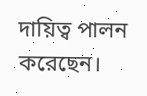দায়িত্ব পালন করেছেন।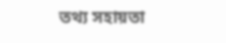তথ্য সহায়তা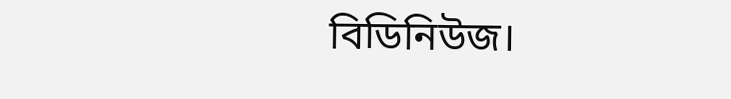বিডিনিউজ।